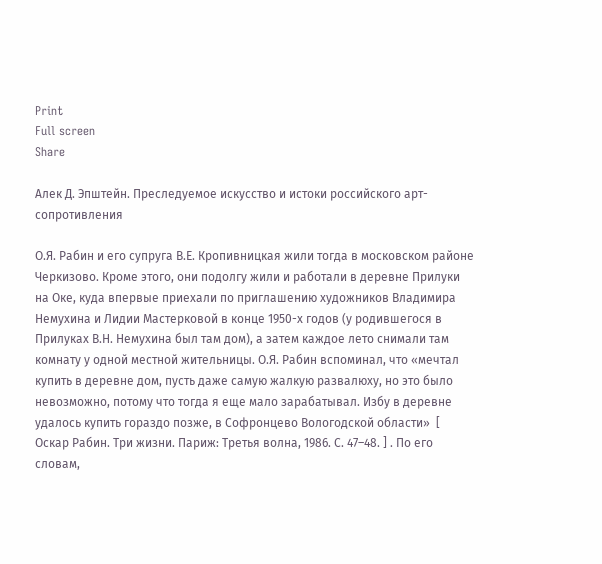Print
Full screen
Share

Алек Д. Эпштейн. Преследуемое искусство и истоки российского арт-сопротивления

О.Я. Рабин и его супруга В.Е. Кропивницкая жили тогда в московском районе Черкизово. Кроме этого, они подолгу жили и работали в деревне Прилуки на Оке, куда впервые приехали по приглашению художников Владимира Немухина и Лидии Мастерковой в конце 1950-х годов (у родившегося в Прилуках В.Н. Немухина был там дом), а затем каждое лето снимали там комнату у одной местной жительницы. О.Я. Рабин вспоминал, что «мечтал купить в деревне дом, пусть даже самую жалкую развалюху, но это было невозможно, потому что тогда я еще мало зарабатывал. Избу в деревне удалось купить гораздо позже, в Софронцево Вологодской области»  [ Оскар Рабин. Три жизни. Париж: Третья волна, 1986. С. 47–48. ] . По его словам,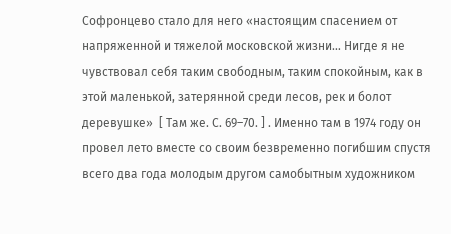Софронцево стало для него «настоящим спасением от напряженной и тяжелой московской жизни… Нигде я не чувствовал себя таким свободным, таким спокойным, как в этой маленькой, затерянной среди лесов, рек и болот деревушке»  [ Там же. С. 69–70. ] . Именно там в 1974 году он провел лето вместе со своим безвременно погибшим спустя всего два года молодым другом самобытным художником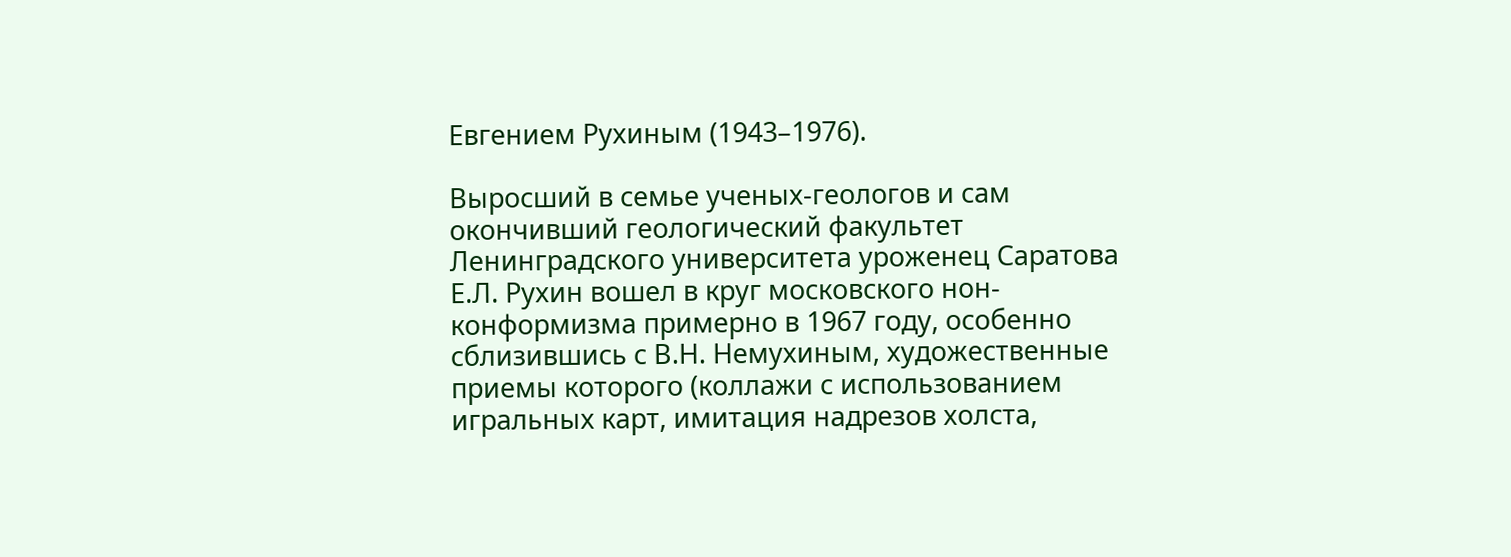Евгением Рухиным (1943–1976).

Выросший в семье ученых-геологов и сам окончивший геологический факультет Ленинградского университета уроженец Саратова Е.Л. Рухин вошел в круг московского нон-конформизма примерно в 1967 году, особенно сблизившись с В.Н. Немухиным, художественные приемы которого (коллажи с использованием игральных карт, имитация надрезов холста,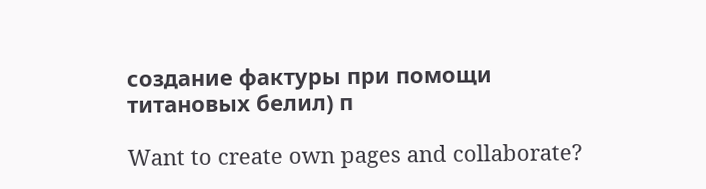создание фактуры при помощи титановых белил) п

Want to create own pages and collaborate?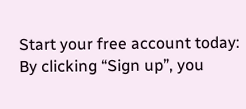Start your free account today:
By clicking “Sign up”, you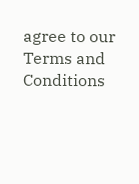agree to our Terms and Conditions